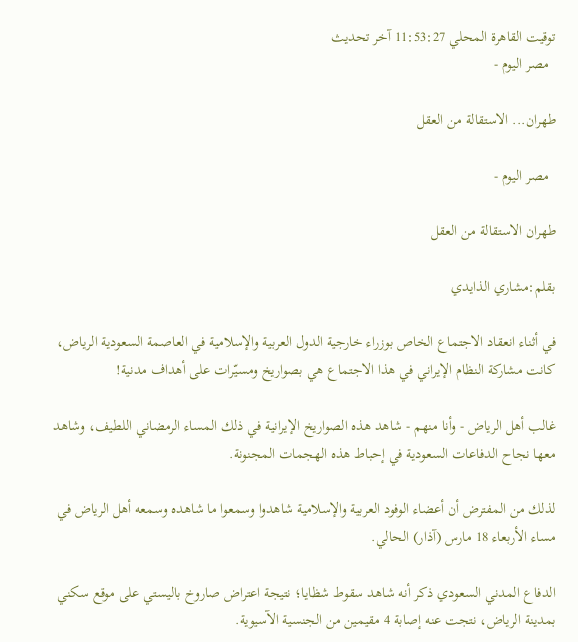توقيت القاهرة المحلي 11:53:27 آخر تحديث
  مصر اليوم -

طهران... الاستقالة من العقل

  مصر اليوم -

طهران الاستقالة من العقل

بقلم:مشاري الذايدي

في أثناء انعقاد الاجتماع الخاص بوزراء خارجية الدول العربية والإسلامية في العاصمة السعودية الرياض، كانت مشاركة النظام الإيراني في هذا الاجتماع هي بصواريخ ومسيّرات على أهداف مدنية!

غالب أهل الرياض - وأنا منهم - شاهد هذه الصواريخ الإيرانية في ذلك المساء الرمضاني اللطيف، وشاهد معها نجاح الدفاعات السعودية في إحباط هذه الهجمات المجنونة.

لذلك من المفترض أن أعضاء الوفود العربية والإسلامية شاهدوا وسمعوا ما شاهده وسمعه أهل الرياض في مساء الأربعاء 18 مارس (آذار) الحالي.

الدفاع المدني السعودي ذكر أنه شاهد سقوط شظايا؛ نتيجة اعتراض صاروخ باليستي على موقع سكني بمدينة الرياض، نتجت عنه إصابة 4 مقيمين من الجنسية الآسيوية.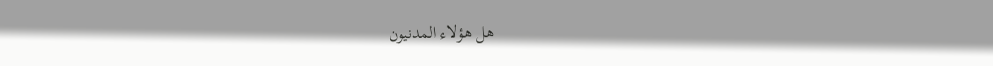هل هؤلاء المدنيون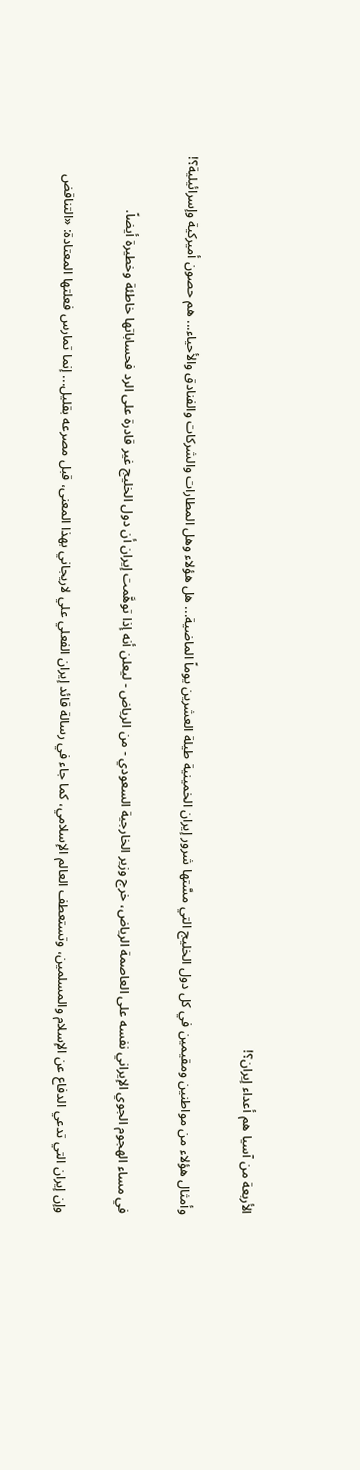الأربعة من آسيا هم أعداء إيران؟!

وأمثال هؤلاء من مواطنين ومقيمين في كل دول الخليج التي مسَّتها شرور إيران الخمينية طيلة العشرين يوماً الماضية... هل هؤلاء وهل المطارات والشركات والفنادق والأحياء... هم حصون أميركية وإسرائيلية؟!

في مساء الهجوم الجوي الإيراني نفسه على العاصمة الرياض، خرج وزير الخارجية السعودي - من الرياض - ليعلن أنه إذا توهَّمت إيران أن دول الخليج غير قادرة على الرد فحساباتها خاطئة وخطيرة أيضاً.

وإن إيران التي تدعي الدفاع عن الإسلام والمسلمين، وتستعطف العالم الإسلامي، كما جاء في رسالة قائد إيران الفعلي علي لاريجاني بهذا المعنى، قبل مصرعه بقليل... إنما تمارس فعلتها المعتادة: «التناقض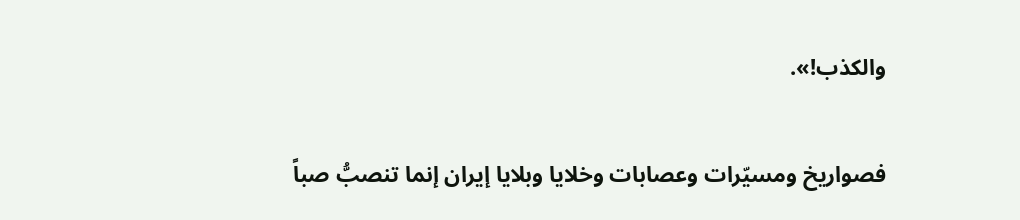والكذب!».

فصواريخ ومسيّرات وعصابات وخلايا وبلايا إيران إنما تنصبُّ صباً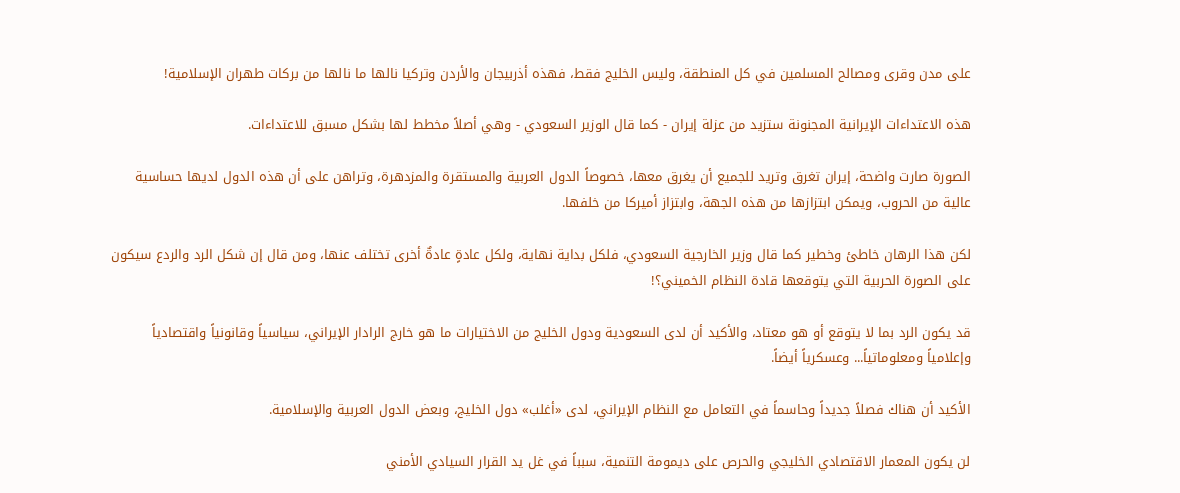على مدن وقرى ومصالح المسلمين في كل المنطقة، وليس الخليج فقط، فهذه أذربيجان والأردن وتركيا نالها ما نالها من بركات طهران الإسلامية!

هذه الاعتداءات الإيرانية المجنونة ستزيد من عزلة إيران - كما قال الوزير السعودي - وهي أصلاً مخطط لها بشكل مسبق للاعتداءات.

الصورة صارت واضحة، إيران تغرق وتريد للجميع أن يغرق معها، خصوصاً الدول العربية والمستقرة والمزدهرة، وتراهن على أن هذه الدول لديها حساسية عالية من الحروب، ويمكن ابتزازها من هذه الجهة، وابتزاز أميركا من خلفها.

لكن هذا الرهان خاطئ وخطير كما قال وزير الخارجية السعودي، فلكل بداية نهاية، ولكل عادةٍ عادةٌ أخرى تختلف عنها، ومن قال إن شكل الرد والردع سيكون على الصورة الحربية التي يتوقعها قادة النظام الخميني؟!

قد يكون الرد بما لا يتوقع أو هو معتاد، والأكيد أن لدى السعودية ودول الخليج من الاختيارات ما هو خارج الرادار الإيراني، سياسياً وقانونياً واقتصادياً وإعلامياً ومعلوماتياً... وعسكرياً أيضاً.

الأكيد أن هناك فصلاً جديداً وحاسماً في التعامل مع النظام الإيراني، لدى «أغلب» دول الخليج، وبعض الدول العربية والإسلامية.

لن يكون المعمار الاقتصادي الخليجي والحرص على ديمومة التنمية، سبباً في غل يد القرار السيادي الأمني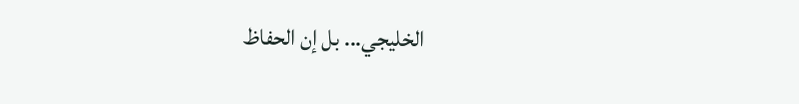الخليجي... بل إن الحفاظ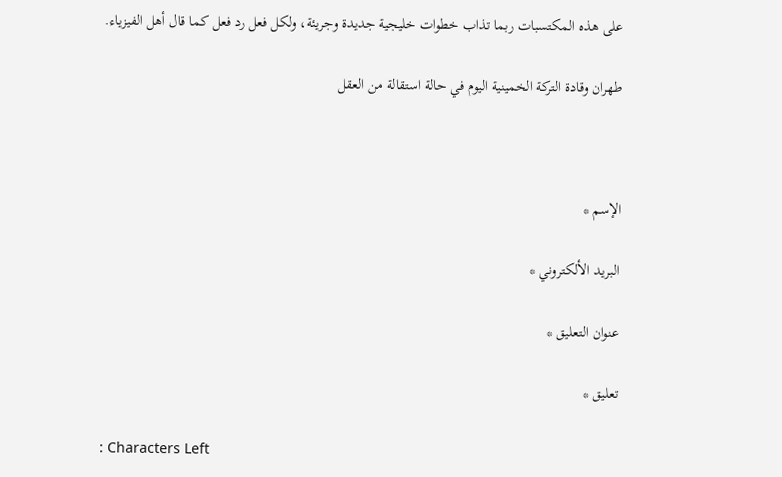على هذه المكتسبات ربما تذاب خطوات خليجية جديدة وجريئة، ولكل فعل رد فعل كما قال أهل الفيزياء.

طهران وقادة التركة الخمينية اليوم في حالة استقالة من العقل



الإسم *

البريد الألكتروني *

عنوان التعليق *

تعليق *

: Characters Left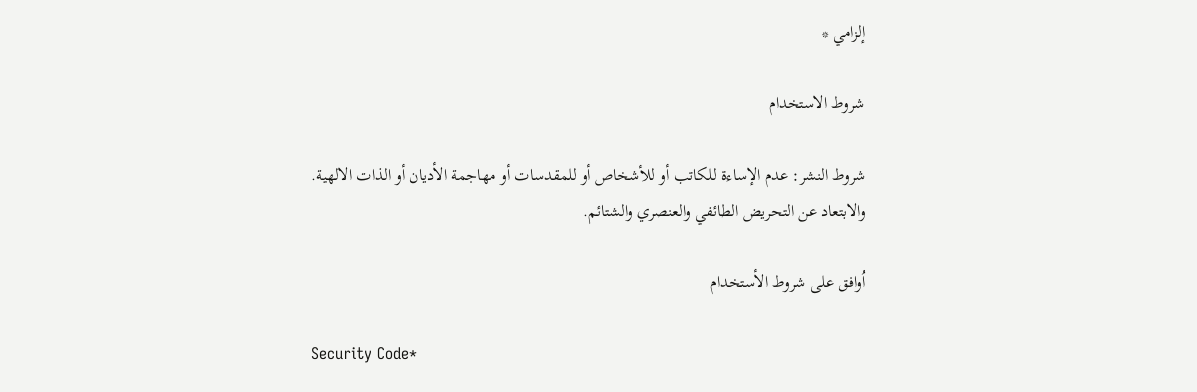إلزامي *

شروط الاستخدام

شروط النشر: عدم الإساءة للكاتب أو للأشخاص أو للمقدسات أو مهاجمة الأديان أو الذات الالهية. والابتعاد عن التحريض الطائفي والعنصري والشتائم.

اُوافق على شروط الأستخدام

Security Code*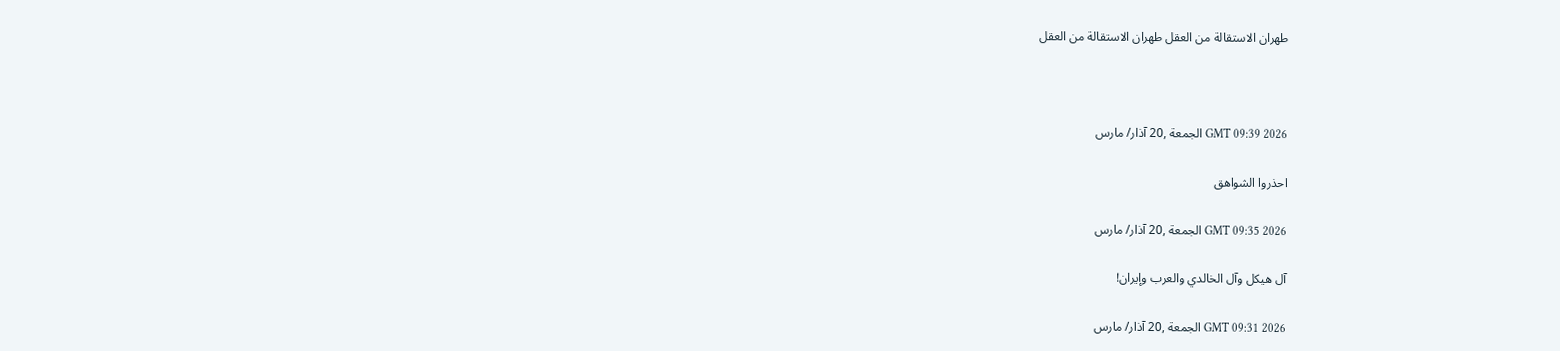طهران الاستقالة من العقل طهران الاستقالة من العقل



GMT 09:39 2026 الجمعة ,20 آذار/ مارس

احذروا الشواهق

GMT 09:35 2026 الجمعة ,20 آذار/ مارس

آل هيكل وآل الخالدي والعرب وإيران!

GMT 09:31 2026 الجمعة ,20 آذار/ مارس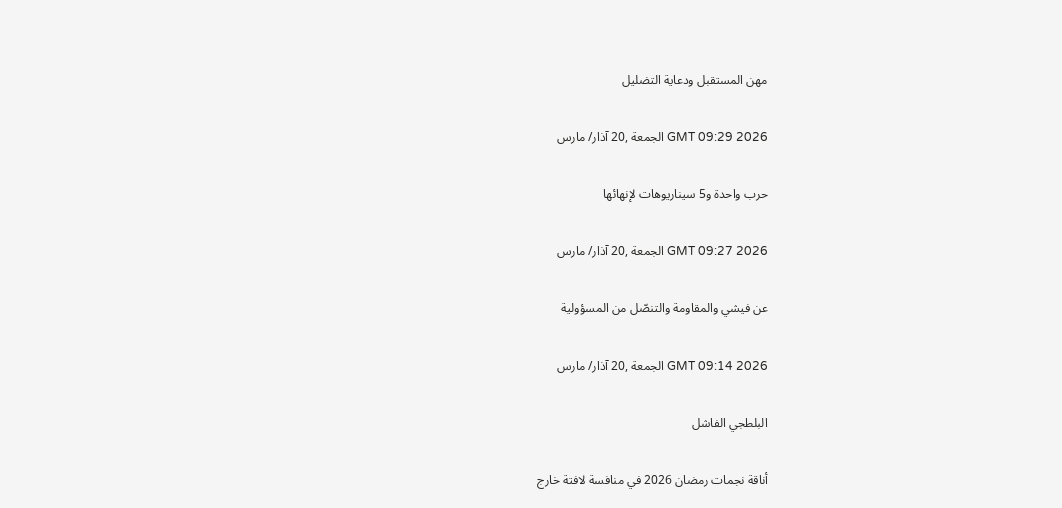مهن المستقبل ودعاية التضليل

GMT 09:29 2026 الجمعة ,20 آذار/ مارس

حرب واحدة و5 سيناريوهات لإنهائها

GMT 09:27 2026 الجمعة ,20 آذار/ مارس

عن فيشي والمقاومة والتنصّل من المسؤولية

GMT 09:14 2026 الجمعة ,20 آذار/ مارس

البلطجي الفاشل

أناقة نجمات رمضان 2026 في منافسة لافتة خارج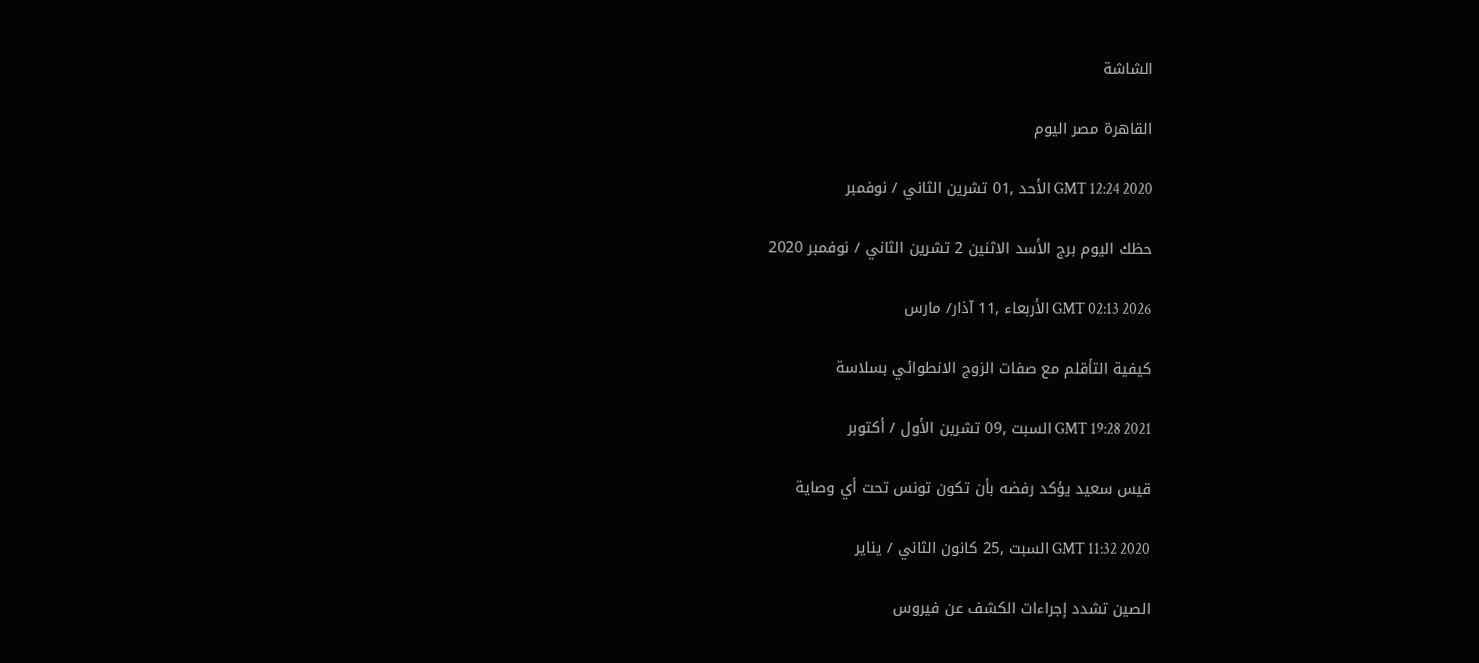الشاشة

القاهرة مصر اليوم

GMT 12:24 2020 الأحد ,01 تشرين الثاني / نوفمبر

حظك اليوم برج الأسد الاثنين 2 تشرين الثاني / نوفمبر 2020

GMT 02:13 2026 الأربعاء ,11 آذار/ مارس

كيفية التأقلم مع صفات الزوج الانطوائي بسلاسة

GMT 19:28 2021 السبت ,09 تشرين الأول / أكتوبر

قيس سعيد يؤكد رفضه بأن تكون تونس تحت أي وصاية

GMT 11:32 2020 السبت ,25 كانون الثاني / يناير

الصين تشدد إجراءات الكشف عن فيروس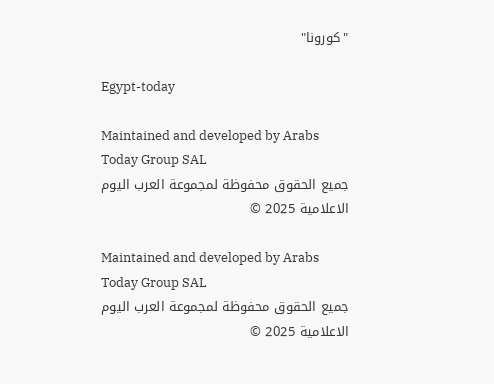"كورونا"

Egypt-today

Maintained and developed by Arabs Today Group SAL
جميع الحقوق محفوظة لمجموعة العرب اليوم الاعلامية 2025 ©

Maintained and developed by Arabs Today Group SAL
جميع الحقوق محفوظة لمجموعة العرب اليوم الاعلامية 2025 ©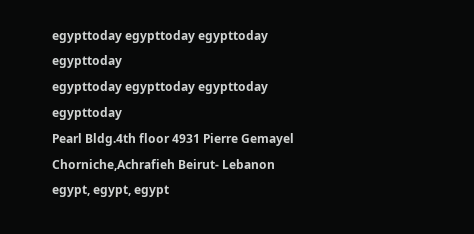egypttoday egypttoday egypttoday egypttoday
egypttoday egypttoday egypttoday
egypttoday
Pearl Bldg.4th floor 4931 Pierre Gemayel Chorniche,Achrafieh Beirut- Lebanon
egypt, egypt, egypt